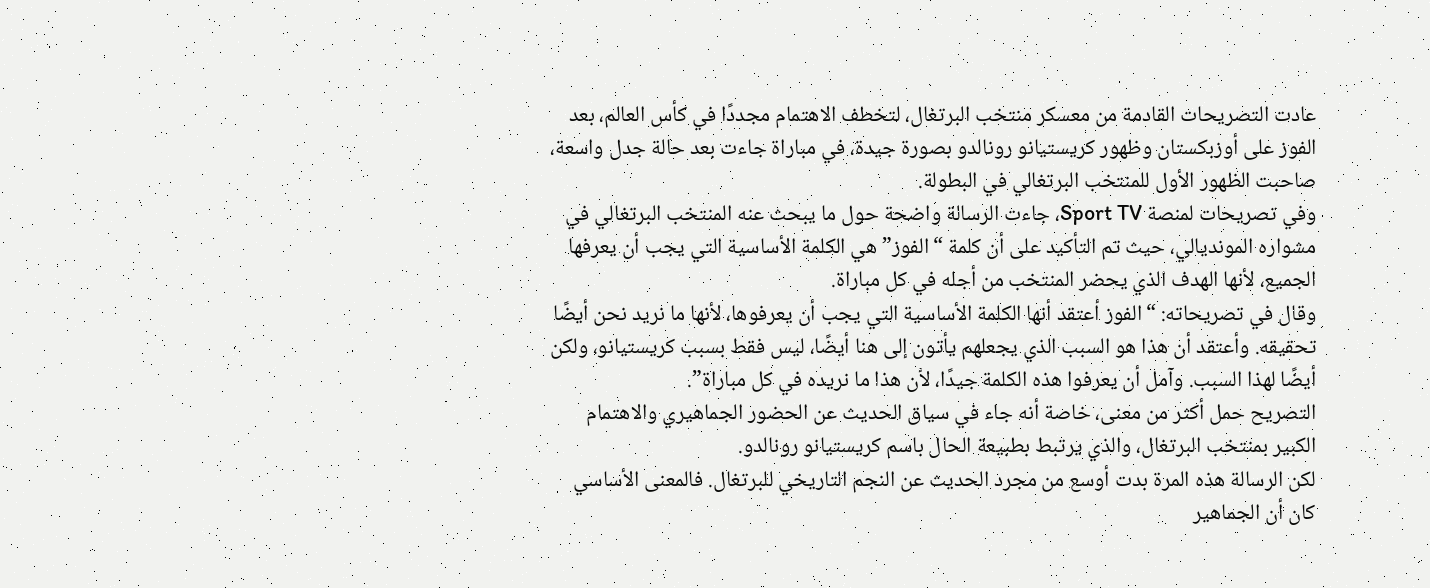عادت التصريحات القادمة من معسكر منتخب البرتغال، لتخطف الاهتمام مجددًا في كأس العالم، بعد الفوز على أوزبكستان وظهور كريستيانو رونالدو بصورة جيدة، في مباراة جاءت بعد حالة جدل واسعة، صاحبت الظهور الأول للمنتخب البرتغالي في البطولة.
وفي تصريحات لمنصة Sport TV، جاءت الرسالة واضحة حول ما يبحث عنه المنتخب البرتغالي في مشواره المونديالي، حيث تم التأكيد على أن كلمة “الفوز” هي الكلمة الأساسية التي يجب أن يعرفها الجميع، لأنها الهدف الذي يحضر المنتخب من أجله في كل مباراة.
وقال في تصريحاته: “الفوز أعتقد أنها الكلمة الأساسية التي يجب أن يعرفوها، لأنها ما نريد نحن أيضًا تحقيقه. وأعتقد أن هذا هو السبب الذي يجعلهم يأتون إلى هنا أيضًا، ليس فقط بسبب كريستيانو، ولكن أيضًا لهذا السبب. وآمل أن يعرفوا هذه الكلمة جيدًا، لأن هذا ما نريده في كل مباراة”.
التصريح حمل أكثر من معنى، خاصة أنه جاء في سياق الحديث عن الحضور الجماهيري والاهتمام الكبير بمنتخب البرتغال، والذي يرتبط بطبيعة الحال باسم كريستيانو رونالدو.
لكن الرسالة هذه المرة بدت أوسع من مجرد الحديث عن النجم التاريخي للبرتغال. فالمعنى الأساسي كان أن الجماهير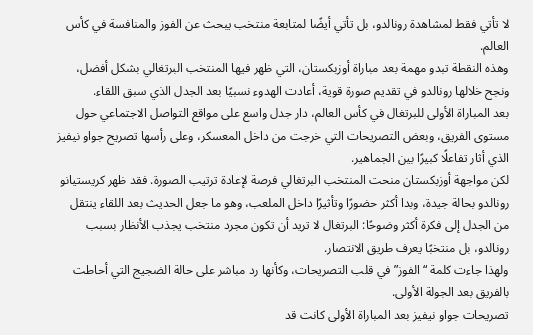لا تأتي فقط لمشاهدة رونالدو، بل تأتي أيضًا لمتابعة منتخب يبحث عن الفوز والمنافسة في كأس العالم.
وهذه النقطة تبدو مهمة بعد مباراة أوزبكستان، التي ظهر فيها المنتخب البرتغالي بشكل أفضل، ونجح خلالها رونالدو في تقديم صورة قوية، أعادت الهدوء نسبيًا بعد الجدل الذي سبق اللقاء.
بعد المباراة الأولى للبرتغال في كأس العالم، دار جدل واسع على مواقع التواصل الاجتماعي حول مستوى الفريق، وبعض التصريحات التي خرجت من داخل المعسكر، وعلى رأسها تصريح جواو نيفيز الذي أثار تفاعلًا كبيرًا بين الجماهير.
لكن مواجهة أوزبكستان منحت المنتخب البرتغالي فرصة لإعادة ترتيب الصورة. فقد ظهر كريستيانو رونالدو بحالة جيدة، وبدا أكثر حضورًا وتأثيرًا داخل الملعب، وهو ما جعل الحديث بعد اللقاء ينتقل من الجدل إلى فكرة أكثر وضوحًا: البرتغال لا تريد أن تكون مجرد منتخب يجذب الأنظار بسبب رونالدو، بل منتخبًا يعرف طريق الانتصار.
ولهذا جاءت كلمة “الفوز” في قلب التصريحات، وكأنها رد مباشر على حالة الضجيج التي أحاطت بالفريق بعد الجولة الأولى.
تصريحات جواو نيفيز بعد المباراة الأولى كانت قد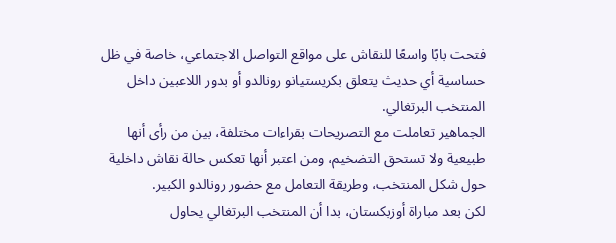فتحت بابًا واسعًا للنقاش على مواقع التواصل الاجتماعي، خاصة في ظل حساسية أي حديث يتعلق بكريستيانو رونالدو أو بدور اللاعبين داخل المنتخب البرتغالي.
الجماهير تعاملت مع التصريحات بقراءات مختلفة، بين من رأى أنها طبيعية ولا تستحق التضخيم، ومن اعتبر أنها تعكس حالة نقاش داخلية حول شكل المنتخب، وطريقة التعامل مع حضور رونالدو الكبير.
لكن بعد مباراة أوزبكستان، بدا أن المنتخب البرتغالي يحاول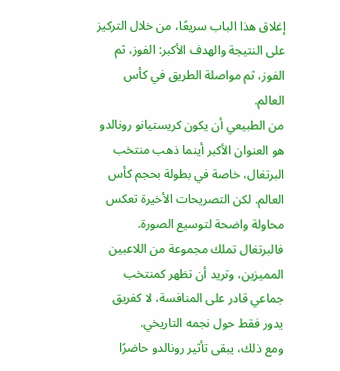إغلاق هذا الباب سريعًا، من خلال التركيز على النتيجة والهدف الأكبر: الفوز، ثم الفوز، ثم مواصلة الطريق في كأس العالم.
من الطبيعي أن يكون كريستيانو رونالدو هو العنوان الأكبر أينما ذهب منتخب البرتغال، خاصة في بطولة بحجم كأس العالم. لكن التصريحات الأخيرة تعكس محاولة واضحة لتوسيع الصورة.
فالبرتغال تملك مجموعة من اللاعبين المميزين، وتريد أن تظهر كمنتخب جماعي قادر على المنافسة، لا كفريق يدور فقط حول نجمه التاريخي.
ومع ذلك، يبقى تأثير رونالدو حاضرًا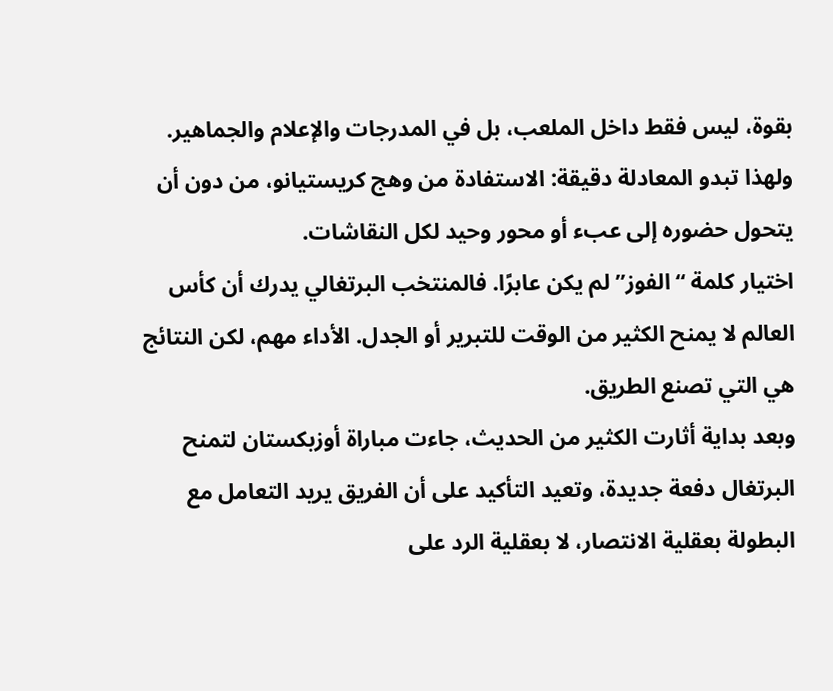بقوة، ليس فقط داخل الملعب، بل في المدرجات والإعلام والجماهير. ولهذا تبدو المعادلة دقيقة: الاستفادة من وهج كريستيانو، من دون أن يتحول حضوره إلى عبء أو محور وحيد لكل النقاشات.
اختيار كلمة “الفوز” لم يكن عابرًا. فالمنتخب البرتغالي يدرك أن كأس العالم لا يمنح الكثير من الوقت للتبرير أو الجدل. الأداء مهم، لكن النتائج هي التي تصنع الطريق.
وبعد بداية أثارت الكثير من الحديث، جاءت مباراة أوزبكستان لتمنح البرتغال دفعة جديدة، وتعيد التأكيد على أن الفريق يريد التعامل مع البطولة بعقلية الانتصار، لا بعقلية الرد على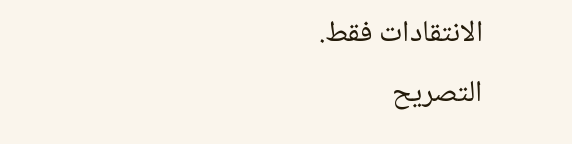الانتقادات فقط.
التصريح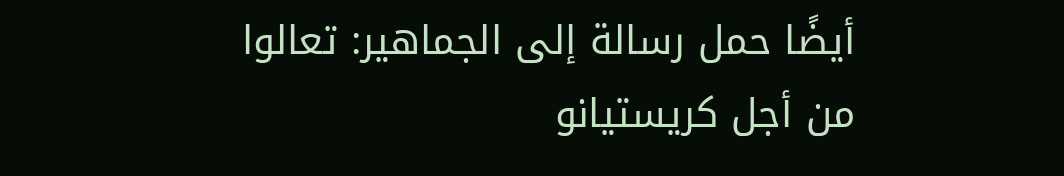أيضًا حمل رسالة إلى الجماهير: تعالوا من أجل كريستيانو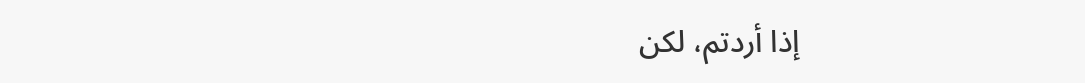إذا أردتم، لكن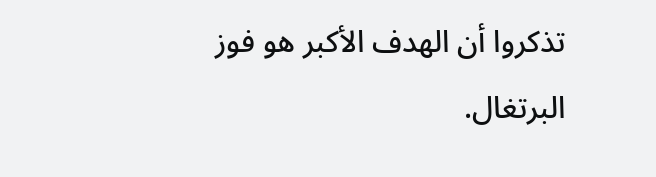تذكروا أن الهدف الأكبر هو فوز البرتغال.